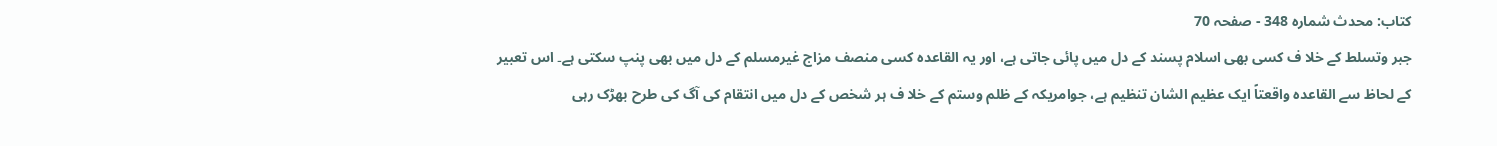کتاب: محدث شمارہ 348 - صفحہ 70
جبر وتسلط کے خلا ف کسی بھی اسلام پسند کے دل میں پائی جاتی ہے، اور یہ القاعدہ کسی منصف مزاج غیرمسلم کے دل میں بھی پنپ سکتی ہے۔ اس تعبیر کے لحاظ سے القاعدہ واقعتاً ایک عظیم الشان تنظیم ہے، جوامریکہ کے ظلم وستم کے خلا ف ہر شخص کے دل میں انتقام کی آگ کی طرح بھڑک رہی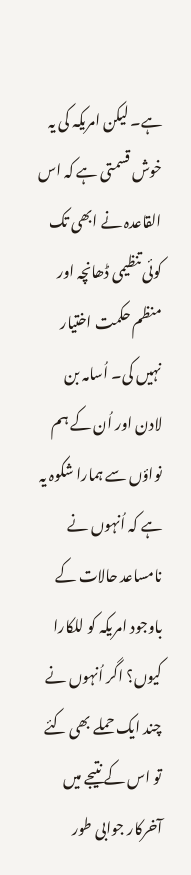ہے۔ لیکن امریکہ کی یہ خوش قسمتی ہے کہ اس القاعدہ نے ابھی تک کوئی تنظیمی ڈھانچہ اور منظم حکمت اختیار نہیں کی۔ اُسامہ بن لادن اور اُن کے ہم نواؤں سے ہمارا شکوہ یہ ہے کہ اُنہوں نے نامساعد حالات کے باوجود امریکہ کو للکارا کیوں؟ اگر اُنہوں نے چند ایک حملے بھی کئے تو اس کے نتیجے میں آخرکار جوابی طور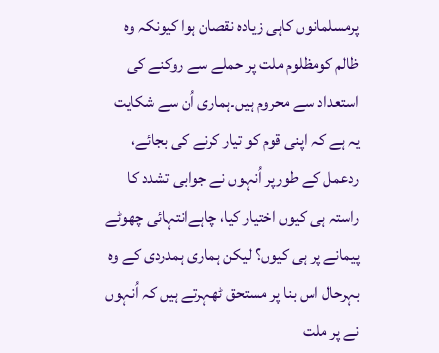پرمسلمانوں کاہی زیادہ نقصان ہوا کیونکہ وہ ظالم کومظلوم ملت پر حملے سے روکنے کی استعداد سے محروم ہیں۔ہماری اُن سے شکایت یہ ہے کہ اپنی قوم کو تیار کرنے کی بجائے، ردعمل کے طورپر اُنہوں نے جوابی تشدد کا راستہ ہی کیوں اختیار کیا، چاہےانتہائی چھوٹے پیمانے پر ہی کیوں؟ لیکن ہماری ہمدردی کے وہ بہرحال اس بنا پر مستحق ٹھہرتے ہیں کہ اُنہوں نے پر ملت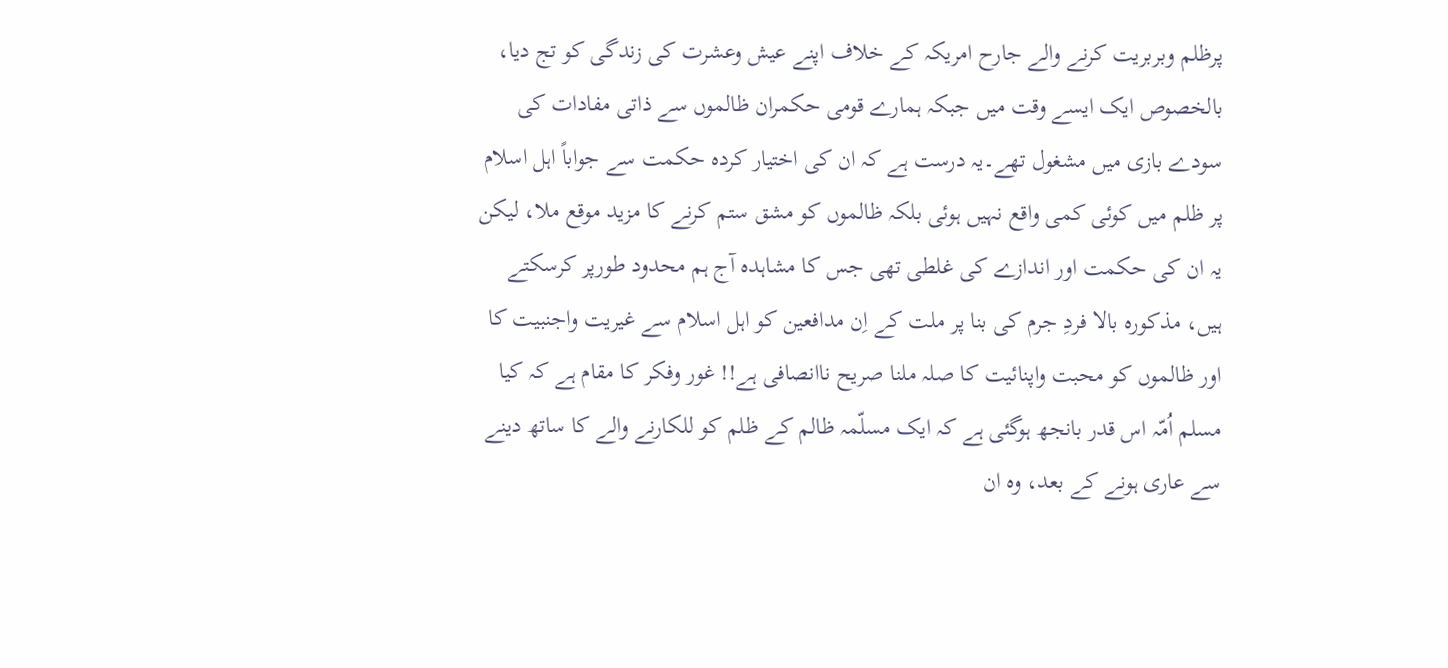پرظلم وبربریت کرنے والے جارح امریکہ کے خلاف اپنے عیش وعشرت کی زندگی کو تج دیا، بالخصوص ایک ایسے وقت میں جبکہ ہمارے قومی حکمران ظالموں سے ذاتی مفادات کی سودے بازی میں مشغول تھے۔یہ درست ہے کہ ان کی اختیار کردہ حکمت سے جواباً اہل اسلام پر ظلم میں کوئی کمی واقع نہیں ہوئی بلکہ ظالموں کو مشق ستم کرنے کا مزید موقع ملا، لیکن یہ ان کی حکمت اور اندازے کی غلطی تھی جس کا مشاہدہ آج ہم محدود طورپر کرسکتے ہیں، مذکورہ بالا فردِ جرم کی بنا پر ملت کے اِن مدافعین کو اہل اسلام سے غیریت واجنبیت کا اور ظالموں کو محبت واپنائیت کا صلہ ملنا صریح ناانصافی ہے!! غور وفکر کا مقام ہے کہ کیا مسلم اُمّہ اس قدر بانجھ ہوگئی ہے کہ ایک مسلّمہ ظالم کے ظلم کو للکارنے والے کا ساتھ دینے سے عاری ہونے کے بعد، وہ ان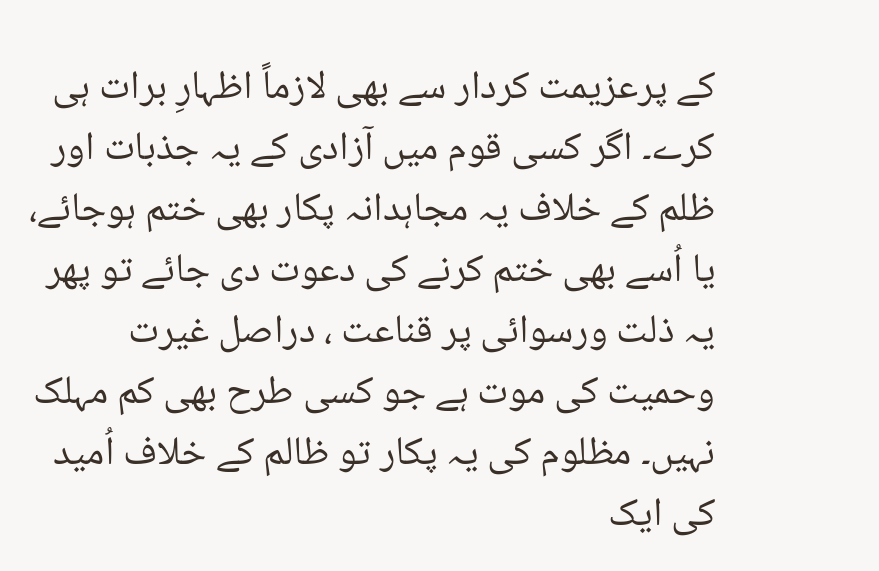کے پرعزیمت کردار سے بھی لازماً اظہارِ برات ہی کرے۔ اگر کسی قوم میں آزادی کے یہ جذبات اور ظلم کے خلاف یہ مجاہدانہ پکار بھی ختم ہوجائے، یا اُسے بھی ختم کرنے کی دعوت دی جائے تو پھر یہ ذلت ورسوائی پر قناعت ، دراصل غیرت وحمیت کی موت ہے جو کسی طرح بھی کم مہلک نہیں۔ مظلوم کی یہ پکار تو ظالم کے خلاف اُمید کی ایک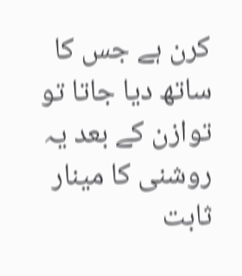کرن ہے جس کا ساتھ دیا جاتا تو توازن کے بعد یہ روشنی کا مینار ثابت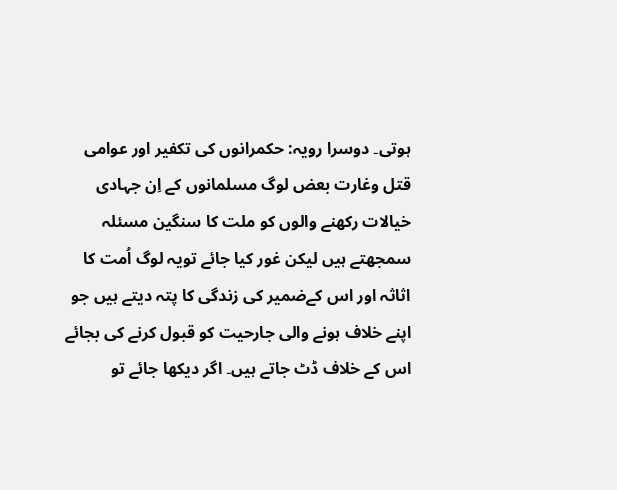ہوتی۔ دوسرا رویہ: حکمرانوں کی تکفیر اور عوامی قتل وغارت بعض لوگ مسلمانوں کے اِن جہادی خیالات رکھنے والوں کو ملت کا سنگین مسئلہ سمجھتے ہیں لیکن غور کیا جائے تویہ لوگ اُمت کا اثاثہ اور اس کےضمیر کی زندگی کا پتہ دیتے ہیں جو اپنے خلاف ہونے والی جارحیت کو قبول کرنے کی بجائے اس کے خلاف ڈٹ جاتے ہیں۔ اگر دیکھا جائے تو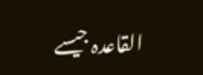القاعدہ جیسے